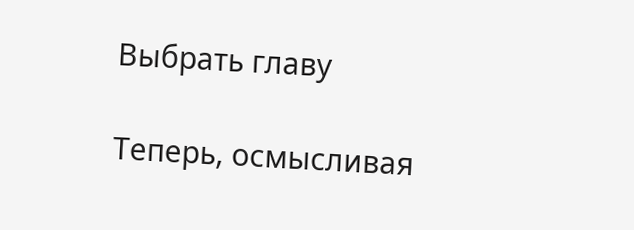Выбрать главу

Теперь, осмысливая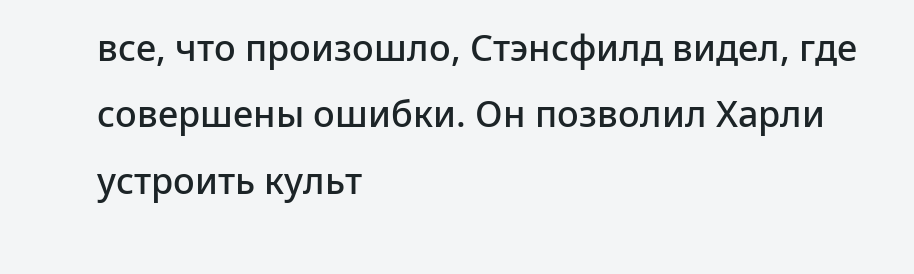все, что произошло, Стэнсфилд видел, где совершены ошибки. Он позволил Харли устроить культ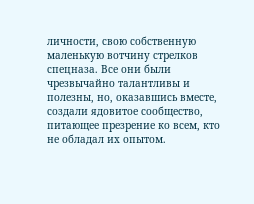личности, свою собственную маленькую вотчину стрелков спецназа. Все они были чрезвычайно талантливы и полезны, но, оказавшись вместе, создали ядовитое сообщество, питающее презрение ко всем, кто не обладал их опытом.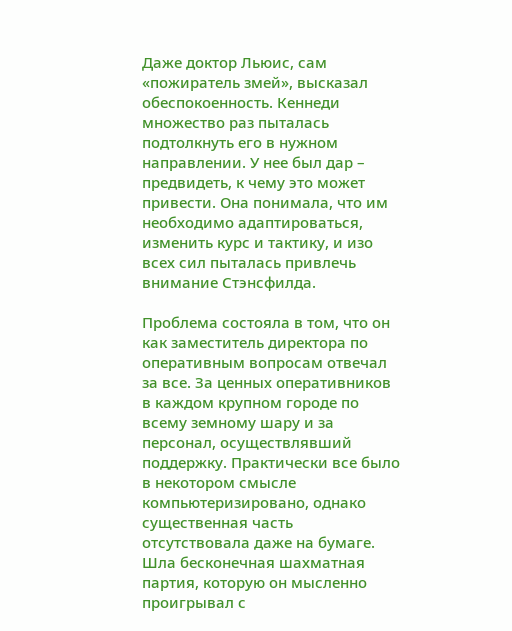Даже доктор Льюис, сам «пожиратель змей», высказал обеспокоенность. Кеннеди множество раз пыталась подтолкнуть его в нужном направлении. У нее был дар – предвидеть, к чему это может привести. Она понимала, что им необходимо адаптироваться, изменить курс и тактику, и изо всех сил пыталась привлечь внимание Стэнсфилда.

Проблема состояла в том, что он как заместитель директора по оперативным вопросам отвечал за все. За ценных оперативников в каждом крупном городе по всему земному шару и за персонал, осуществлявший поддержку. Практически все было в некотором смысле компьютеризировано, однако существенная часть отсутствовала даже на бумаге. Шла бесконечная шахматная партия, которую он мысленно проигрывал с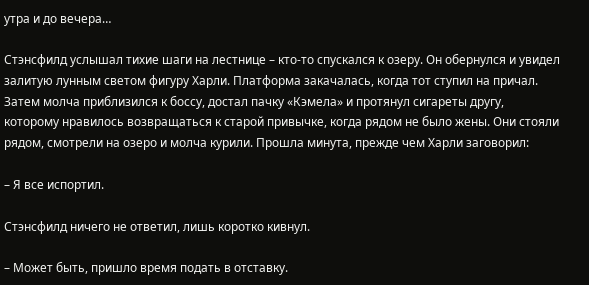утра и до вечера…

Стэнсфилд услышал тихие шаги на лестнице – кто-то спускался к озеру. Он обернулся и увидел залитую лунным светом фигуру Харли. Платформа закачалась, когда тот ступил на причал. Затем молча приблизился к боссу, достал пачку «Кэмела» и протянул сигареты другу, которому нравилось возвращаться к старой привычке, когда рядом не было жены. Они стояли рядом, смотрели на озеро и молча курили. Прошла минута, прежде чем Харли заговорил:

– Я все испортил.

Стэнсфилд ничего не ответил, лишь коротко кивнул.

– Может быть, пришло время подать в отставку.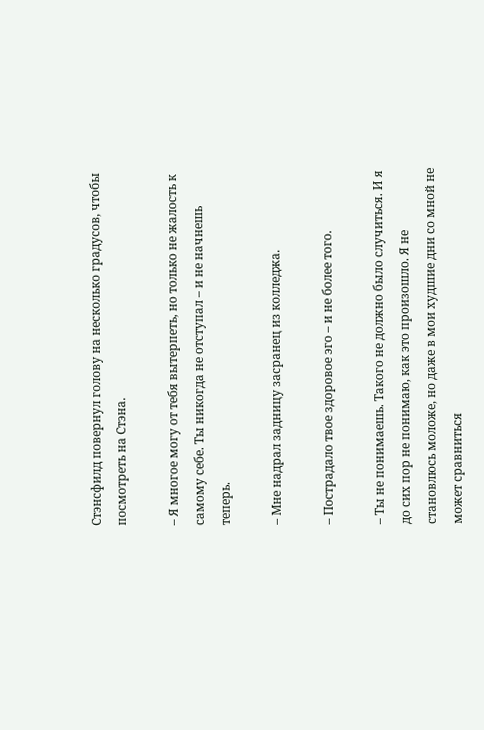Стэнсфилд повернул голову на несколько градусов, чтобы посмотреть на Стэна.

– Я многое могу от тебя вытерпеть, но только не жалость к самому себе. Ты никогда не отступал – и не начнешь теперь.

– Мне надрал задницу засранец из колледжа.

– Пострадало твое здоровое эго – и не более того.

– Ты не понимаешь. Такого не должно было случиться. И я до сих пор не понимаю, как это произошло. Я не становлюсь моложе, но даже в мои худшие дни со мной не может сравниться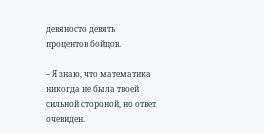девяносто девять процентов бойцов.

– Я знаю, что математика никогда не была твоей сильной стороной, но ответ очевиден.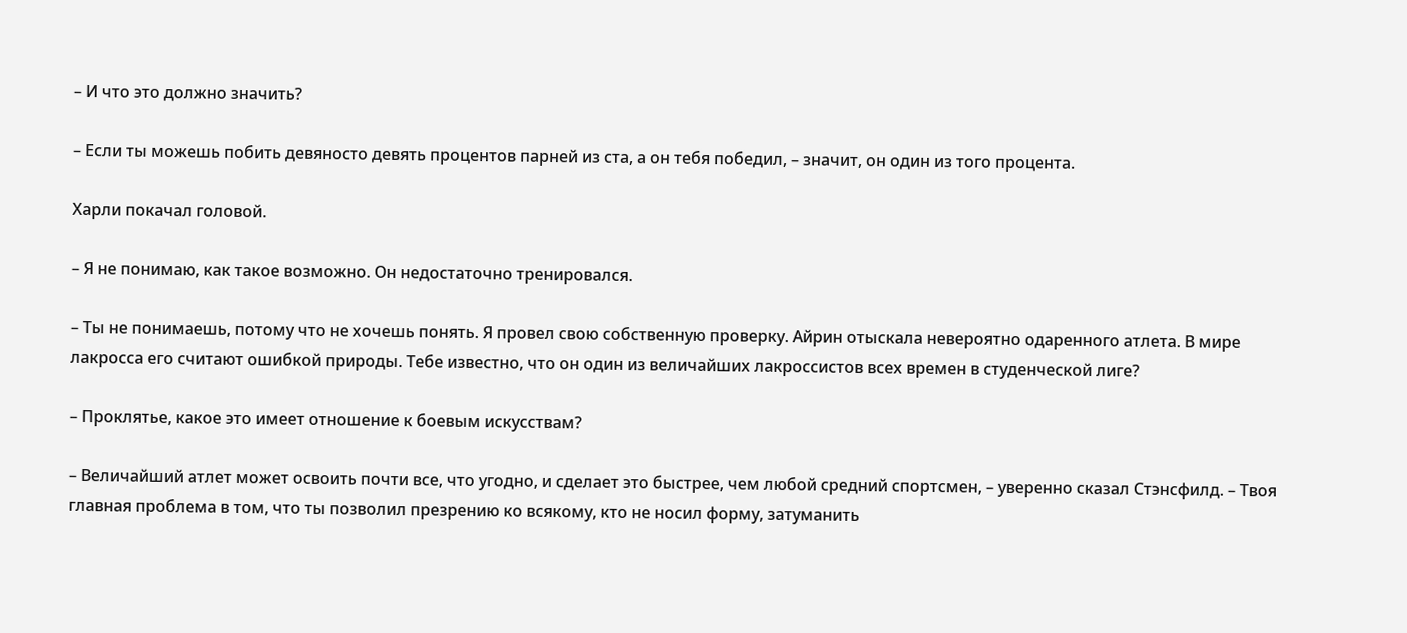– И что это должно значить?

– Если ты можешь побить девяносто девять процентов парней из ста, а он тебя победил, – значит, он один из того процента.

Харли покачал головой.

– Я не понимаю, как такое возможно. Он недостаточно тренировался.

– Ты не понимаешь, потому что не хочешь понять. Я провел свою собственную проверку. Айрин отыскала невероятно одаренного атлета. В мире лакросса его считают ошибкой природы. Тебе известно, что он один из величайших лакроссистов всех времен в студенческой лиге?

– Проклятье, какое это имеет отношение к боевым искусствам?

– Величайший атлет может освоить почти все, что угодно, и сделает это быстрее, чем любой средний спортсмен, – уверенно сказал Стэнсфилд. – Твоя главная проблема в том, что ты позволил презрению ко всякому, кто не носил форму, затуманить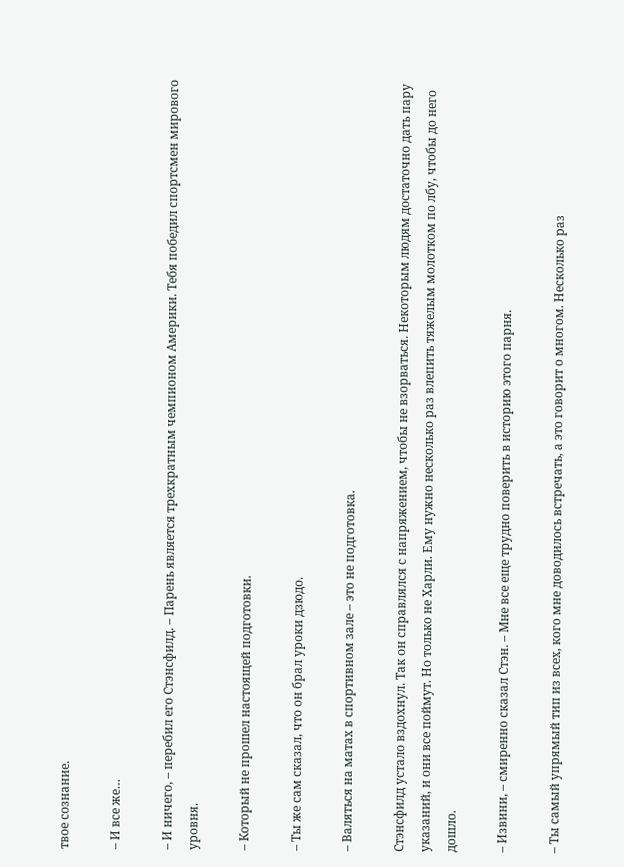твое сознание.

– И все же…

– И ничего, – перебил его Стэнсфилд. – Парень является трехкратным чемпионом Америки. Тебя победил спортсмен мирового уровня.

– Который не прошел настоящей подготовки.

– Ты же сам сказал, что он брал уроки дзюдо.

– Валяться на матах в спортивном зале – это не подготовка.

Стэнсфилд устало вздохнул. Так он справлялся с напряжением, чтобы не взорваться. Некоторым людям достаточно дать пару указаний, и они все поймут. Но только не Харли. Ему нужно несколько раз влепить тяжелым молотком по лбу, чтобы до него дошло.

– Извини, – смиренно сказал Стэн. – Мне все еще трудно поверить в историю этого парня.

– Ты самый упрямый тип из всех, кого мне доводилось встречать, а это говорит о многом. Несколько раз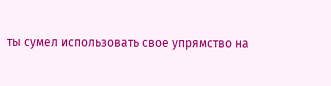ты сумел использовать свое упрямство на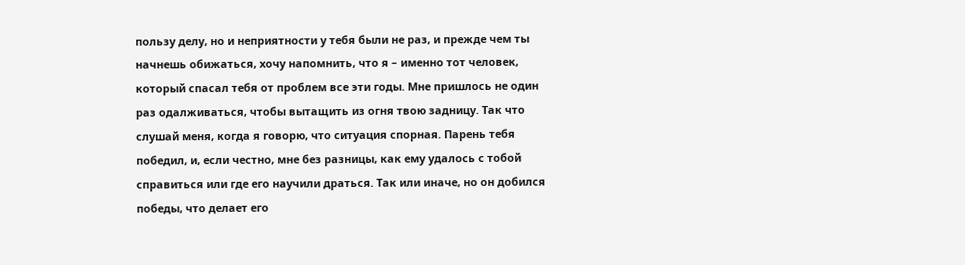пользу делу, но и неприятности у тебя были не раз, и прежде чем ты начнешь обижаться, хочу напомнить, что я – именно тот человек, который спасал тебя от проблем все эти годы. Мне пришлось не один раз одалживаться, чтобы вытащить из огня твою задницу. Так что слушай меня, когда я говорю, что ситуация спорная. Парень тебя победил, и, если честно, мне без разницы, как ему удалось с тобой справиться или где его научили драться. Так или иначе, но он добился победы, что делает его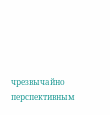чрезвычайно перспективным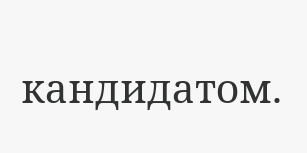кандидатом.